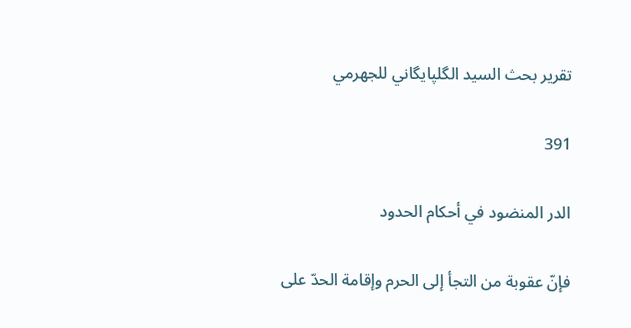تقرير بحث السيد الگلپايگاني للجهرمي

391

الدر المنضود في أحكام الحدود

فإنّ عقوبة من التجأ إلى الحرم وإقامة الحدّ على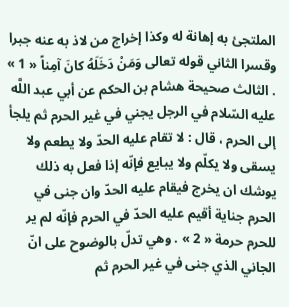الملتجئ به إهانة له وكذا إخراج من لاذ به عنه جبرا وقسرا الثاني قوله تعالى وَمَنْ دَخَلَهُ كانَ آمِناً « 1 » . الثالث صحيحة هشام بن الحكم عن أبي عبد اللَّه عليه السّلام في الرجل يجني في غير الحرم ثم يلجأ إلى الحرم ، قال : لا تقام عليه الحدّ ولا يطعم ولا يسقى ولا يكلّم ولا يبايع فإنّه إذا فعل به ذلك يوشك ان يخرج فيقام عليه الحدّ وان جنى في الحرم جناية أقيم عليه الحدّ في الحرم فإنّه لم ير للحرم حرمة « 2 » . وهي تدلّ بالوضوح على انّ الجاني الذي جنى في غير الحرم ثم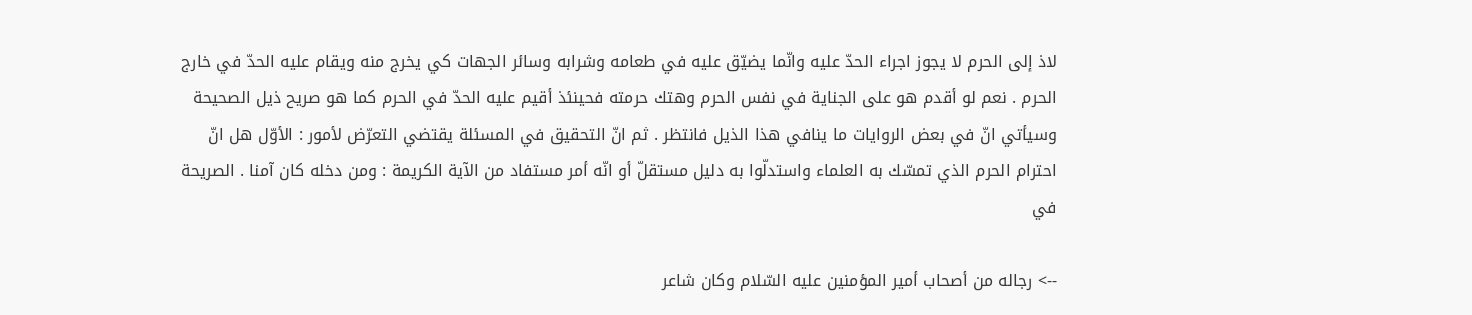لاذ إلى الحرم لا يجوز اجراء الحدّ عليه وانّما يضيّق عليه في طعامه وشرابه وسائر الجهات كي يخرج منه ويقام عليه الحدّ في خارج الحرم . نعم لو أقدم هو على الجناية في نفس الحرم وهتك حرمته فحينئذ أقيم عليه الحدّ في الحرم كما هو صريح ذيل الصحيحة وسيأتي انّ في بعض الروايات ما ينافي هذا الذيل فانتظر . ثم انّ التحقيق في المسئلة يقتضي التعرّض لأمور : الأوّل هل انّ احترام الحرم الذي تمسّك به العلماء واستدلّوا به دليل مستقلّ أو انّه أمر مستفاد من الآية الكريمة : ومن دخله كان آمنا . الصريحة في

--> رجاله من أصحاب أمير المؤمنين عليه السّلام وكان شاعر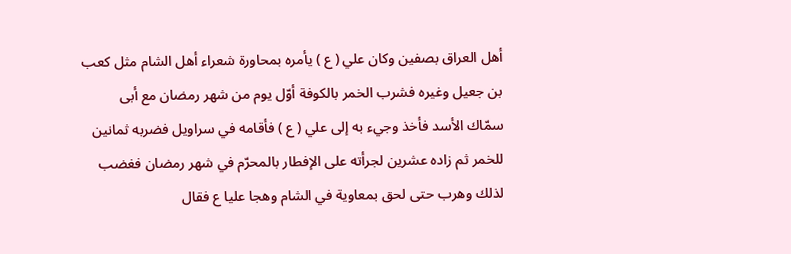أهل العراق بصفين وكان علي ( ع ) يأمره بمحاورة شعراء أهل الشام مثل كعب بن جعيل وغيره فشرب الخمر بالكوفة أوّل يوم من شهر رمضان مع أبى سمّاك الأسد فأخذ وجيء به إلى علي ( ع ) فأقامه في سراويل فضربه ثمانين للخمر ثم زاده عشرين لجرأته على الإفطار بالمحرّم في شهر رمضان فغضب لذلك وهرب حتى لحق بمعاوية في الشام وهجا عليا ع فقال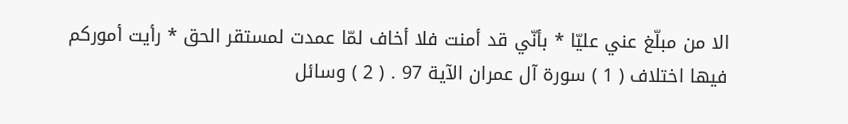الا من مبلّغ عني عليّا * بأنّي قد أمنت فلا أخاف لمّا عمدت لمستقر الحق * رأيت أموركم فيها اختلاف ( 1 ) سورة آل عمران الآية 97 . ( 2 ) وسائل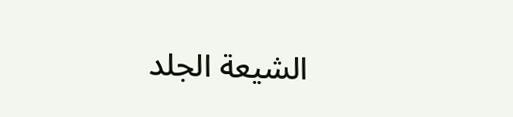الشيعة الجلد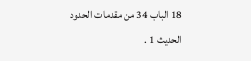18 الباب 34 من مقدمات الحدود الحديث 1 .